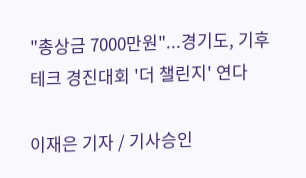"총상금 7000만원"...경기도, 기후테크 경진대회 '더 챌린지' 연다

이재은 기자 / 기사승인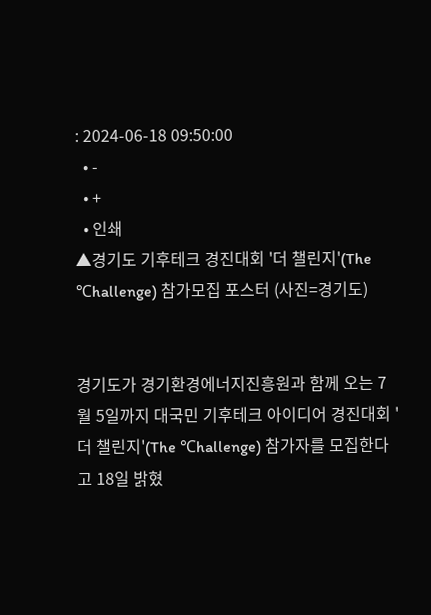: 2024-06-18 09:50:00
  • -
  • +
  • 인쇄
▲경기도 기후테크 경진대회 '더 챌린지'(The ℃hallenge) 참가모집 포스터 (사진=경기도)


경기도가 경기환경에너지진흥원과 함께 오는 7월 5일까지 대국민 기후테크 아이디어 경진대회 '더 챌린지'(The ℃hallenge) 참가자를 모집한다고 18일 밝혔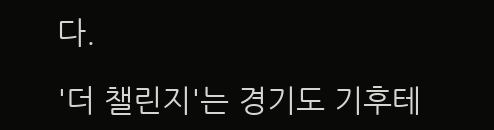다.

'더 챌린지'는 경기도 기후테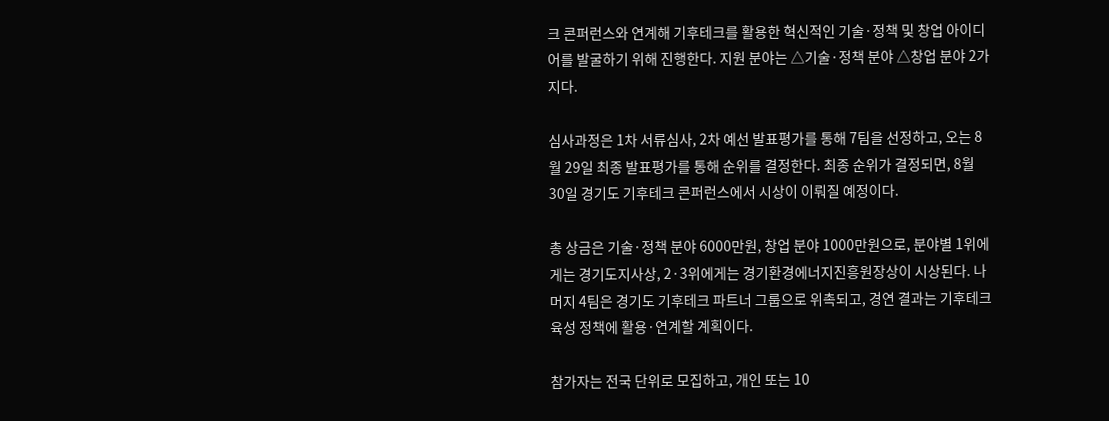크 콘퍼런스와 연계해 기후테크를 활용한 혁신적인 기술·정책 및 창업 아이디어를 발굴하기 위해 진행한다. 지원 분야는 △기술·정책 분야 △창업 분야 2가지다.

심사과정은 1차 서류심사, 2차 예선 발표평가를 통해 7팀을 선정하고, 오는 8월 29일 최종 발표평가를 통해 순위를 결정한다. 최종 순위가 결정되면, 8월 30일 경기도 기후테크 콘퍼런스에서 시상이 이뤄질 예정이다.

총 상금은 기술·정책 분야 6000만원, 창업 분야 1000만원으로, 분야별 1위에게는 경기도지사상, 2·3위에게는 경기환경에너지진흥원장상이 시상된다. 나머지 4팀은 경기도 기후테크 파트너 그룹으로 위촉되고, 경연 결과는 기후테크 육성 정책에 활용·연계할 계획이다.

참가자는 전국 단위로 모집하고, 개인 또는 10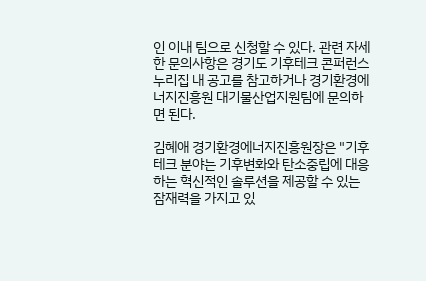인 이내 팀으로 신청할 수 있다. 관련 자세한 문의사항은 경기도 기후테크 콘퍼런스 누리집 내 공고를 참고하거나 경기환경에너지진흥원 대기물산업지원팀에 문의하면 된다.

김혜애 경기환경에너지진흥원장은 "기후테크 분야는 기후변화와 탄소중립에 대응하는 혁신적인 솔루션을 제공할 수 있는 잠재력을 가지고 있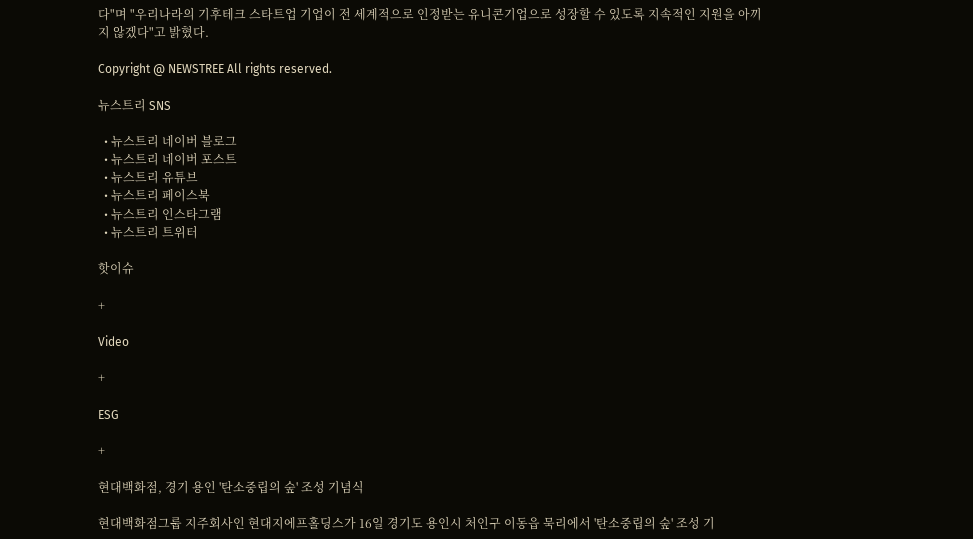다"며 "우리나라의 기후테크 스타트업 기업이 전 세계적으로 인정받는 유니콘기업으로 성장할 수 있도록 지속적인 지원을 아끼지 않겠다"고 밝혔다.

Copyright @ NEWSTREE All rights reserved.

뉴스트리 SNS

  • 뉴스트리 네이버 블로그
  • 뉴스트리 네이버 포스트
  • 뉴스트리 유튜브
  • 뉴스트리 페이스북
  • 뉴스트리 인스타그램
  • 뉴스트리 트위터

핫이슈

+

Video

+

ESG

+

현대백화점, 경기 용인 '탄소중립의 숲' 조성 기념식

현대백화점그룹 지주회사인 현대지에프홀딩스가 16일 경기도 용인시 처인구 이동읍 묵리에서 '탄소중립의 숲' 조성 기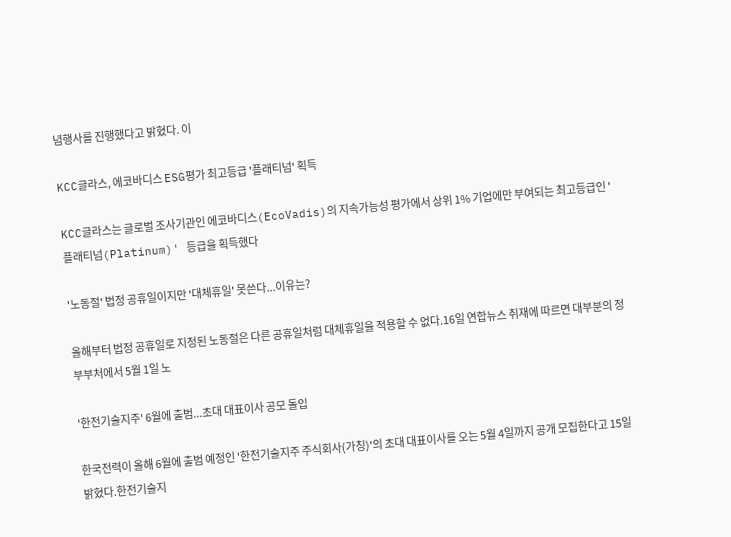념행사를 진행했다고 밝혔다. 이

KCC글라스, 에코바디스 ESG평가 최고등급 '플래티넘' 획득

KCC글라스는 글로벌 조사기관인 에코바디스(EcoVadis)의 지속가능성 평가에서 상위 1% 기업에만 부여되는 최고등급인 '플래티넘(Platinum)' 등급을 획득했다

'노동절' 법정 공휴일이지만 '대체휴일' 못쓴다...이유는?

올해부터 법정 공휴일로 지정된 노동절은 다른 공휴일처럼 대체휴일을 적용할 수 없다.16일 연합뉴스 취재에 따르면 대부분의 정부부처에서 5월 1일 노

'한전기술지주' 6월에 출범...초대 대표이사 공모 돌입

한국전력이 올해 6월에 출범 예정인 '한전기술지주 주식회사(가칭)'의 초대 대표이사를 오는 5월 4일까지 공개 모집한다고 15일 밝혔다.한전기술지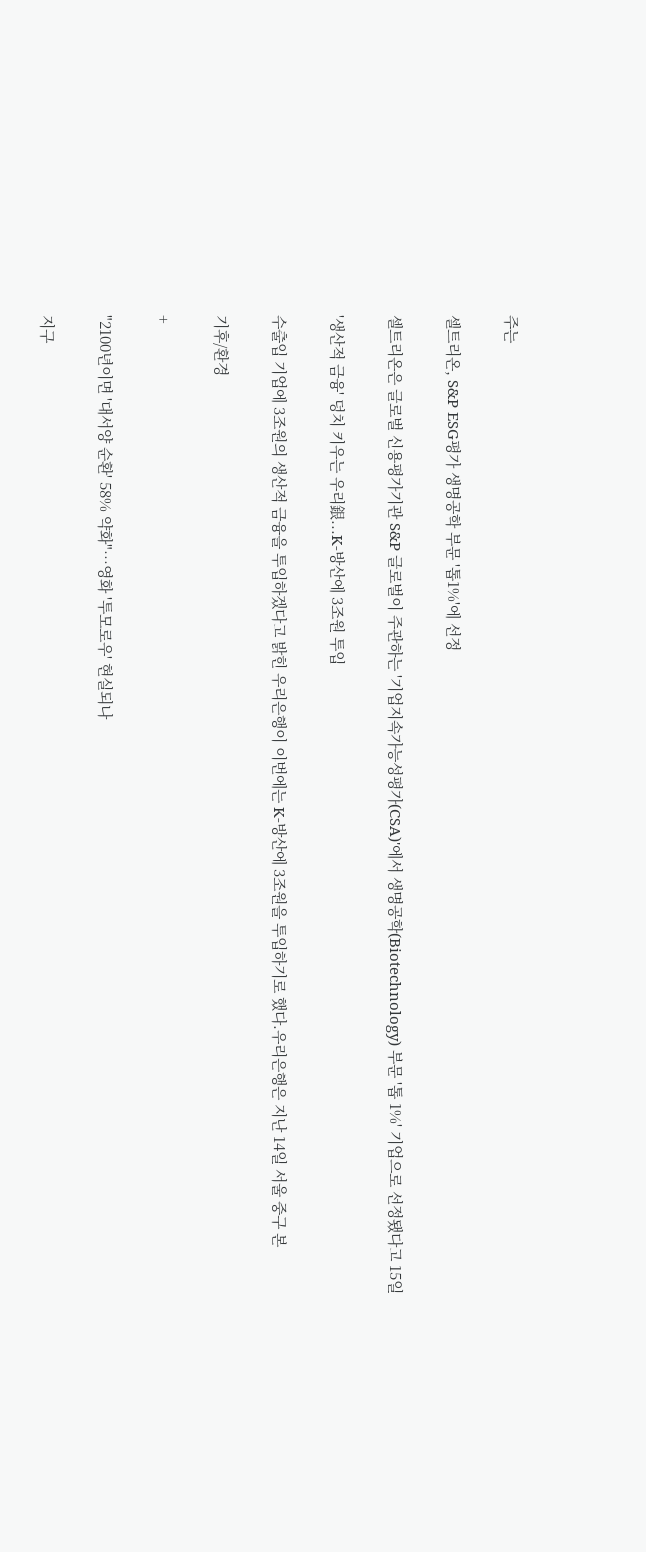주는

셀트리온, S&P ESG평가 생명공학 부문 '톱1%'에 선정

셀트리온은 글로벌 신용평가기관 S&P 글로벌이 주관하는 '기업지속가능성평가(CSA)'에서 생명공학(Biotechnology) 부문 '톱 1%' 기업으로 선정됐다고 15일

'생산적 금융' 덩치 키우는 우리銀...K-방산에 3조원 투입

수출입 기업에 3조원의 생산적 금융을 투입하겠다고 밝힌 우리은행이 이번에는 K-방산에 3조원을 투입하기로 했다.우리은행은 지난 14일 서울 중구 본

기후/환경

+

"2100년이면 '대서양 순환' 58% 약화"…영화 '투모로우' 현실되나

지구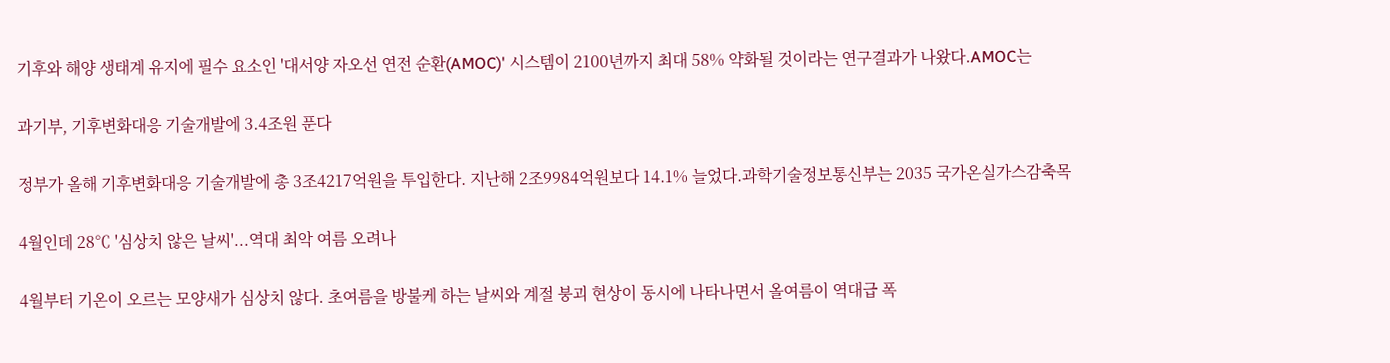기후와 해양 생태계 유지에 필수 요소인 '대서양 자오선 연전 순환(AMOC)' 시스템이 2100년까지 최대 58% 약화될 것이라는 연구결과가 나왔다.AMOC는

과기부, 기후변화대응 기술개발에 3.4조원 푼다

정부가 올해 기후변화대응 기술개발에 총 3조4217억원을 투입한다. 지난해 2조9984억원보다 14.1% 늘었다.과학기술정보통신부는 2035 국가온실가스감축목

4월인데 28℃ '심상치 않은 날씨'...역대 최악 여름 오려나

4월부터 기온이 오르는 모양새가 심상치 않다. 초여름을 방불케 하는 날씨와 계절 붕괴 현상이 동시에 나타나면서 올여름이 역대급 폭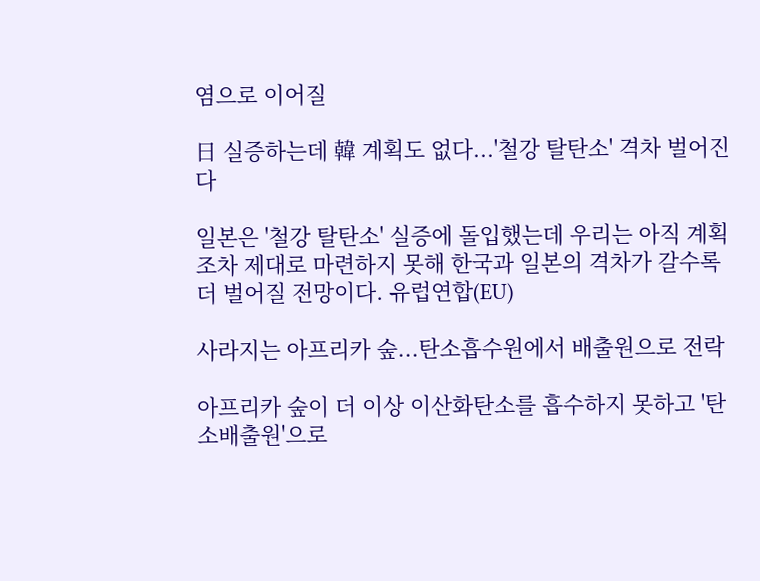염으로 이어질

日 실증하는데 韓 계획도 없다...'철강 탈탄소' 격차 벌어진다

일본은 '철강 탈탄소' 실증에 돌입했는데 우리는 아직 계획조차 제대로 마련하지 못해 한국과 일본의 격차가 갈수록 더 벌어질 전망이다. 유럽연합(EU)

사라지는 아프리카 숲...탄소흡수원에서 배출원으로 전락

아프리카 숲이 더 이상 이산화탄소를 흡수하지 못하고 '탄소배출원'으로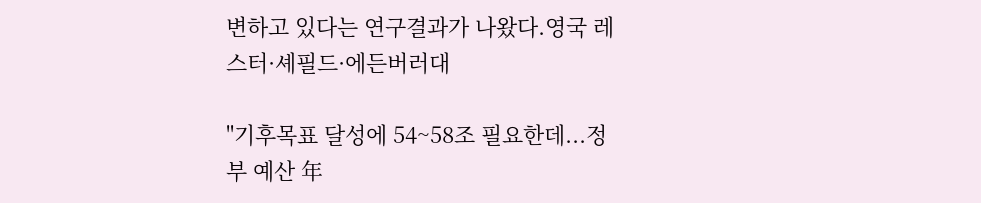변하고 있다는 연구결과가 나왔다.영국 레스터·셰필드·에든버러대

"기후목표 달성에 54~58조 필요한데...정부 예산 年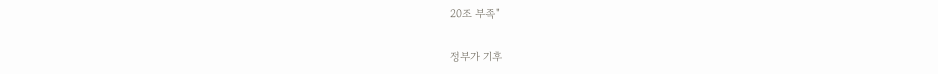20조 부족"

정부가 기후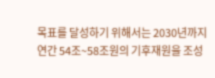목표를 달성하기 위해서는 2030년까지 연간 54조~58조원의 기후재원을 조성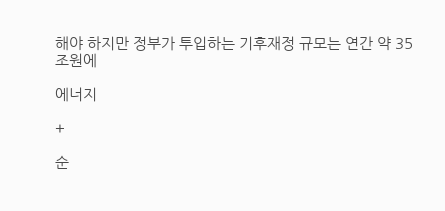해야 하지만 정부가 투입하는 기후재정 규모는 연간 약 35조원에

에너지

+

순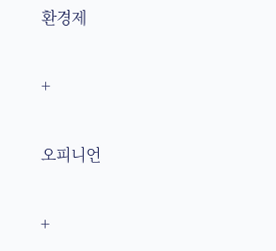환경제

+

오피니언

+